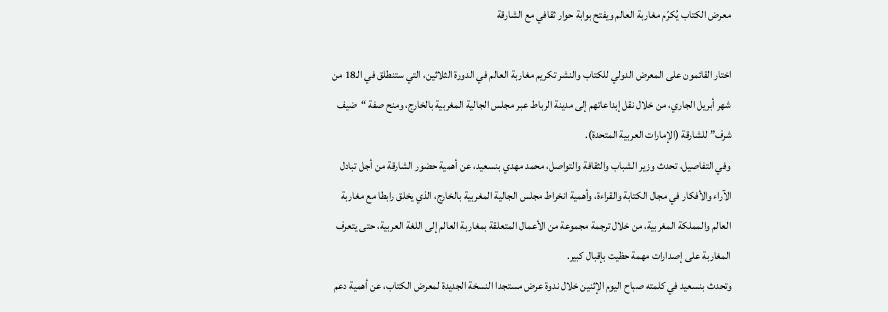معرض الكتاب يُكرّم مغاربة العالم ويفتح بوابة حوار ثقافي مع الشارقة

اختار القائمون على المعرض الدولي للكتاب والنشر تكريم مغاربة العالم في الدورة الثلاثين، التي ستنطلق في الـ18 من شهر أبريل الجاري، من خلال نقل إبداعاتهم إلى مدينة الرباط عبر مجلس الجالية المغربية بالخارج، ومنح صفة “ضيف شرف” للشارقة (الإمارات العربية المتحدة).
وفي التفاصيل، تحدث وزير الشباب والثقافة والتواصل، محمد مهدي بنسعيد، عن أهمية حضور الشارقة من أجل تبادل الآراء والأفكار في مجال الكتابة والقراءة، وأهمية انخراط مجلس الجالية المغربية بالخارج، الذي يخلق رابطا مع مغاربة العالم والمملكة المغربية، من خلال ترجمة مجموعة من الأعمال المتعلقة بمغاربة العالم إلى اللغة العربية، حتى يتعرف المغاربة على إصدارات مهمة حظيت بإقبال كبير.
وتحدث بنسعيد في كلمته صباح اليوم الإثنين خلال ندوة عرض مستجدا النسخة الجديدة لمعرض الكتاب، عن أهمية دعم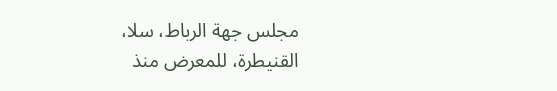مجلس جهة الرباط، سلا، القنيطرة، للمعرض منذ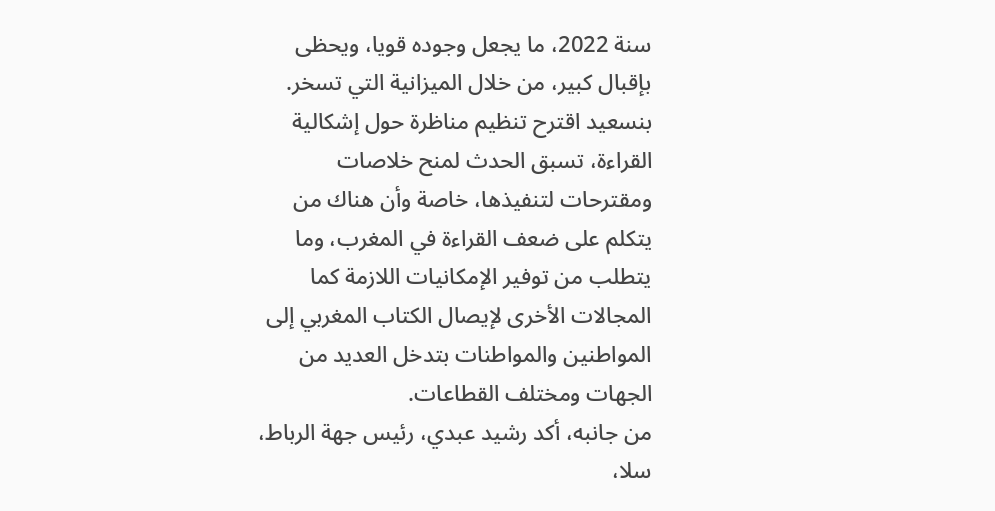سنة 2022، ما يجعل وجوده قويا، ويحظى بإقبال كبير، من خلال الميزانية التي تسخر.
بنسعيد اقترح تنظيم مناظرة حول إشكالية القراءة، تسبق الحدث لمنح خلاصات ومقترحات لتنفيذها، خاصة وأن هناك من يتكلم على ضعف القراءة في المغرب، وما يتطلب من توفير الإمكانيات اللازمة كما المجالات الأخرى لإيصال الكتاب المغربي إلى المواطنين والمواطنات بتدخل العديد من الجهات ومختلف القطاعات.
من جانبه، أكد رشيد عبدي، رئيس جهة الرباط، سلا،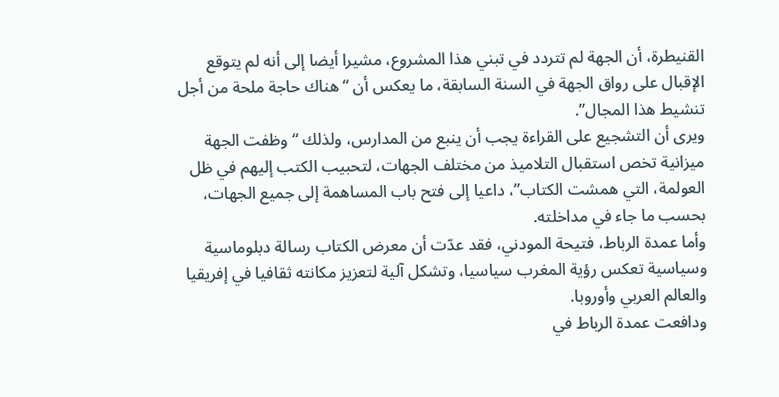القنيطرة، أن الجهة لم تتردد في تبني هذا المشروع، مشيرا أيضا إلى أنه لم يتوقع الإقبال على رواق الجهة في السنة السابقة، ما يعكس أن “هناك حاجة ملحة من أجل تنشيط هذا المجال”.
ويرى أن التشجيع على القراءة يجب أن ينبع من المدارس، ولذلك “وظفت الجهة ميزانية تخص استقبال التلاميذ من مختلف الجهات، لتحبيب الكتب إليهم في ظل العولمة، التي همشت الكتاب”، داعيا إلى فتح باب المساهمة إلى جميع الجهات، بحسب ما جاء في مداخلته.
وأما عمدة الرباط، فتيحة المودني، فقد عدّت أن معرض الكتاب رسالة دبلوماسية وسياسية تعكس رؤية المغرب سياسيا، وتشكل آلية لتعزيز مكانته ثقافيا في إفريقيا والعالم العربي وأوروبا.
ودافعت عمدة الرباط في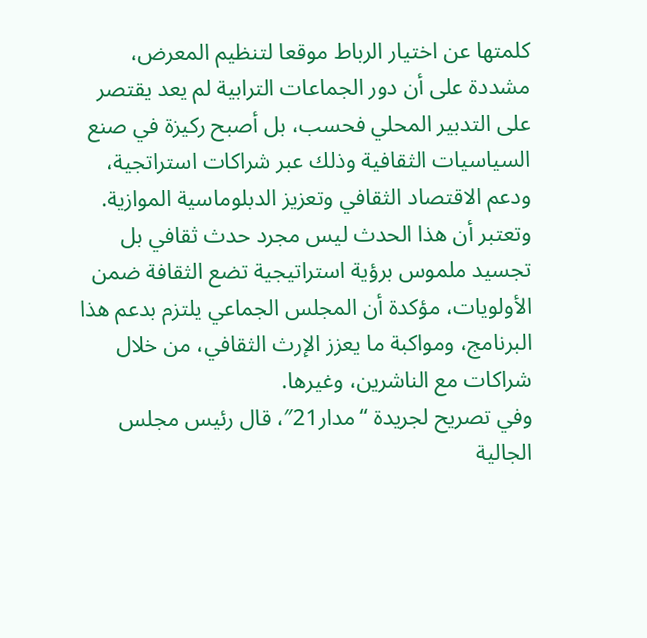كلمتها عن اختيار الرباط موقعا لتنظيم المعرض، مشددة على أن دور الجماعات الترابية لم يعد يقتصر على التدبير المحلي فحسب، بل أصبح ركيزة في صنع السياسيات الثقافية وذلك عبر شراكات استراتجية، ودعم الاقتصاد الثقافي وتعزيز الدبلوماسية الموازية.
وتعتبر أن هذا الحدث ليس مجرد حدث ثقافي بل تجسيد ملموس برؤية استراتيجية تضع الثقافة ضمن الأولويات، مؤكدة أن المجلس الجماعي يلتزم بدعم هذا البرنامج، ومواكبة ما يعزز الإرث الثقافي، من خلال شراكات مع الناشرين، وغيرها.
وفي تصريح لجريدة “مدار21″، قال رئيس مجلس الجالية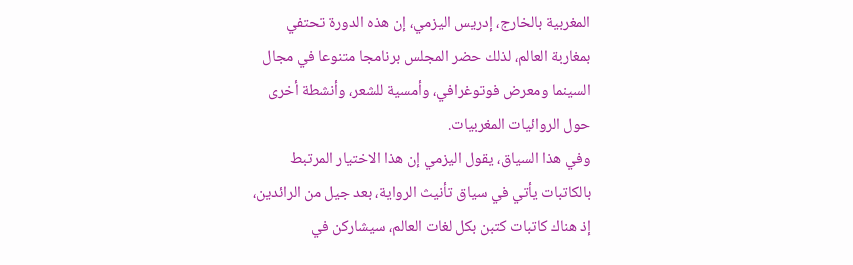المغربية بالخارج، إدريس اليزمي، إن هذه الدورة تحتفي بمغاربة العالم، لذلك حضر المجلس برنامجا متنوعا في مجال السينما ومعرض فوتوغرافي، وأمسية للشعر، وأنشطة أخرى حول الروائيات المغربيات.
وفي هذا السياق، يقول اليزمي إن هذا الاختيار المرتبط بالكاتبات يأتي في سياق تأنيث الرواية، بعد جيل من الرائدين، إذ هناك كاتبات كتبن بكل لغات العالم، سيشاركن في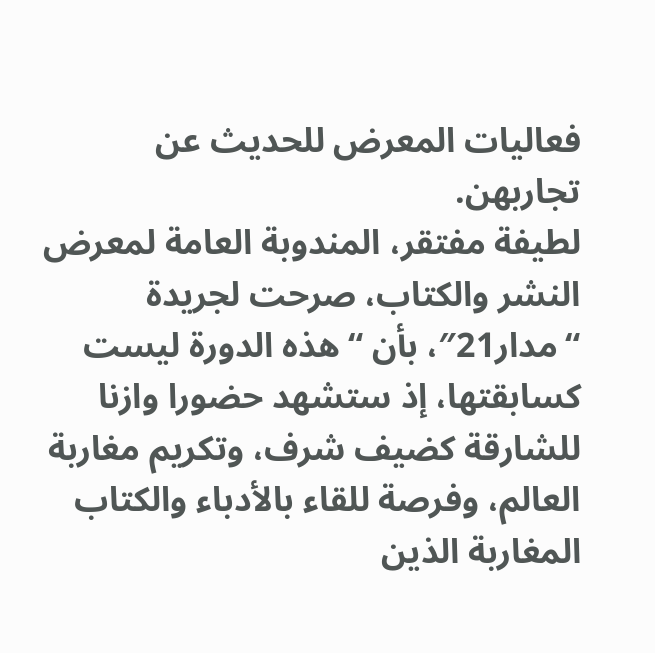فعاليات المعرض للحديث عن تجاربهن.
لطيفة مفتقر، المندوبة العامة لمعرض النشر والكتاب، صرحت لجريدة “مدار21″، بأن “هذه الدورة ليست كسابقتها، إذ ستشهد حضورا وازنا للشارقة كضيف شرف، وتكريم مغاربة العالم، وفرصة للقاء بالأدباء والكتاب المغاربة الذين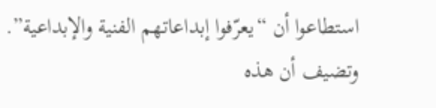استطاعوا أن “يعرّفوا إبداعاتهم الفنية والإبداعية”.
وتضيف أن هذه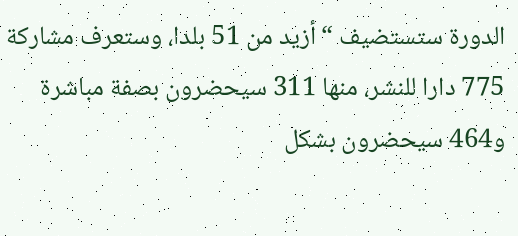الدورة ستستضيف “أزيد من 51 بلدا، وستعرف مشاركة 775 دارا للنشر، منها 311 سيحضرون بصفة مباشرة و464 سيحضرون بشكل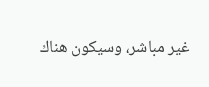غير مباشر، وسيكون هناك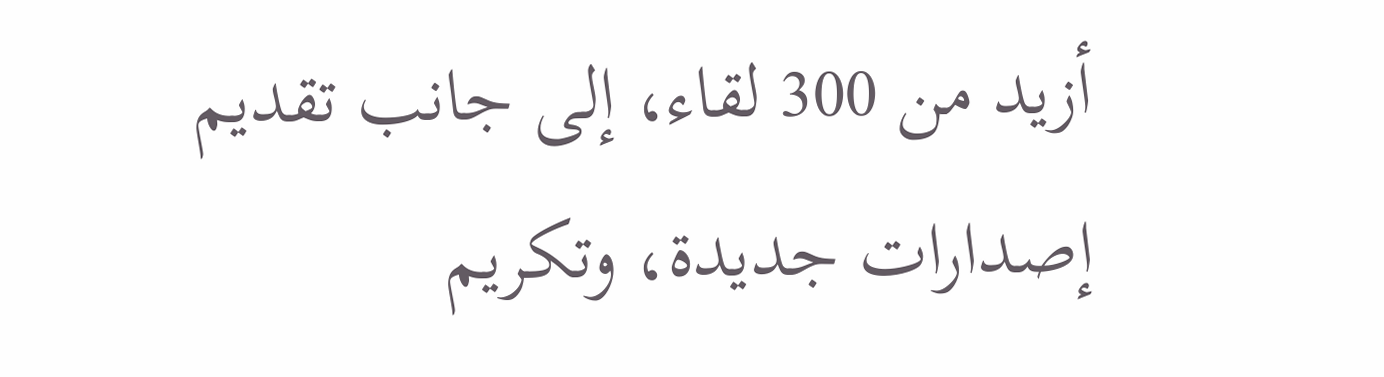أزيد من 300 لقاء، إلى جانب تقديم إصدارات جديدة، وتكريم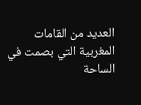العديد من القامات المغربية التي بصمت في الساحة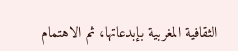الثقافية المغربية بإبدعاتها، ثم الاهتمام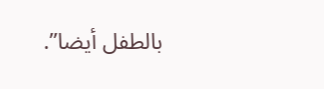بالطفل أيضا”.